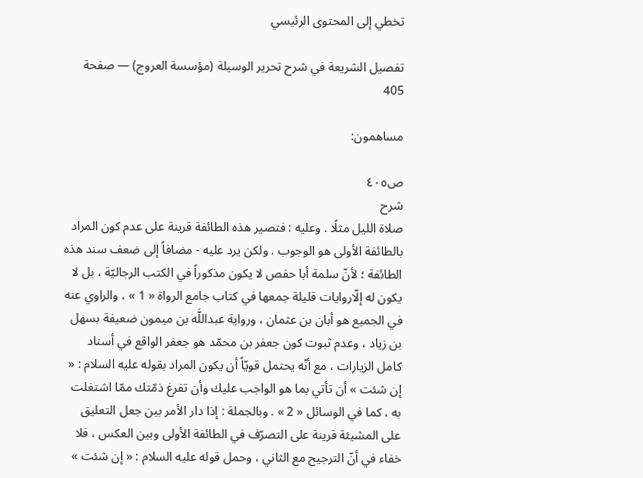تخطي إلى المحتوى الرئيسي

تفصيل الشريعة في شرح تحرير الوسيلة (مؤسسة العروج) — صفحة 405

مساهمون:

ص٤٠٥
شرح
صلاة الليل مثلًا . وعليه : فتصير هذه الطائفة قرينة على عدم كون المراد بالطائفة الأولى هو الوجوب . ولكن يرد عليه - مضافاً إلى ضعف سند هذه الطائفة ؛ لأنّ سلمة أبا حفص لا يكون مذكوراً في الكتب الرجاليّة ، بل لا يكون له إلّاروايات قليلة جمعها في كتاب جامع الرواة « 1 » ، والراوي عنه في الجميع هو أبان بن عثمان ، ورواية عبداللَّه بن ميمون ضعيفة بسهل بن زياد ، وعدم ثبوت كون جعفر بن محمّد هو جعفر الواقع في أسناد كامل الزيارات ، مع أنّه يحتمل قويّاً أن يكون المراد بقوله عليه السلام : « إن شئت » أن تأتي بما هو الواجب عليك وأن تفرغ ذمّتك ممّا اشتغلت به ، كما في الوسائل « 2 » . وبالجملة : إذا دار الأمر بين جعل التعليق على المشيئة قرينة على التصرّف في الطائفة الأولى وبين العكس ، فلا خفاء في أنّ الترجيح مع الثاني ، وحمل قوله عليه السلام : « إن شئت »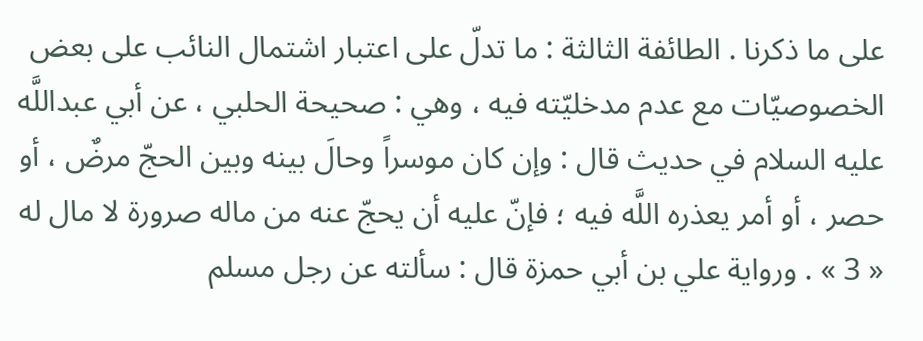على ما ذكرنا . الطائفة الثالثة : ما تدلّ على اعتبار اشتمال النائب على بعض الخصوصيّات مع عدم مدخليّته فيه ، وهي : صحيحة الحلبي ، عن أبي عبداللَّه عليه السلام في حديث قال : وإن كان موسراً وحالَ بينه وبين الحجّ مرضٌ ، أو حصر ، أو أمر يعذره اللَّه فيه ؛ فإنّ عليه أن يحجّ عنه من ماله صرورة لا مال له « 3 » . ورواية علي بن أبي حمزة قال : سألته عن رجل مسلم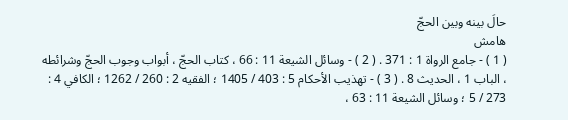حالَ بينه وبين الحجّ
هامش
( 1 ) - جامع الرواة 1 : 371 . ( 2 ) - وسائل الشيعة 11 : 66 ، كتاب الحجّ ، أبواب وجوب الحجّ وشرائطه ، الباب 1 ، الحديث 8 . ( 3 ) - تهذيب الأحكام 5 : 403 / 1405 ؛ الفقيه 2 : 260 / 1262 ؛ الكافي 4 : 273 / 5 ؛ وسائل الشيعة 11 : 63 ،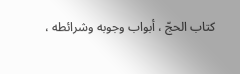كتاب الحجّ ، أبواب وجوبه وشرائطه ،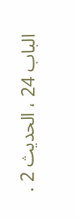الباب 24 ، الحديث 2 .